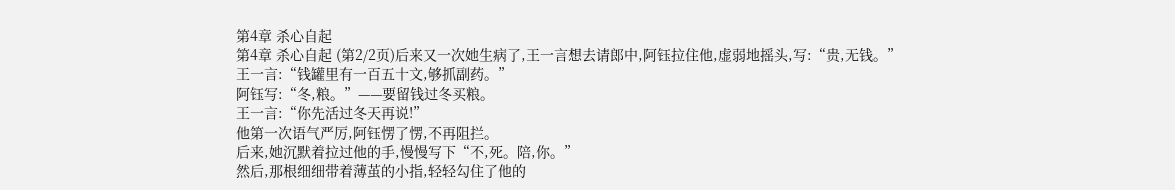第4章 杀心自起
第4章 杀心自起 (第2/2页)后来又一次她生病了,王一言想去请郎中,阿钰拉住他,虚弱地摇头,写:“贵,无钱。”
王一言:“钱罐里有一百五十文,够抓副药。”
阿钰写:“冬,粮。”——要留钱过冬买粮。
王一言:“你先活过冬天再说!”
他第一次语气严厉,阿钰愣了愣,不再阻拦。
后来,她沉默着拉过他的手,慢慢写下“不,死。陪,你。”
然后,那根细细带着薄茧的小指,轻轻勾住了他的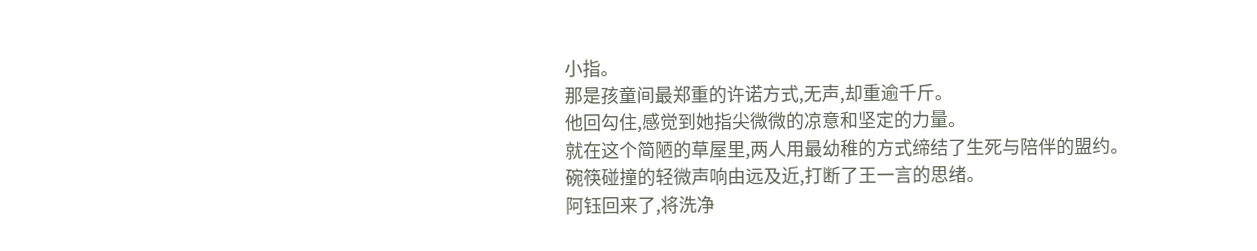小指。
那是孩童间最郑重的许诺方式,无声,却重逾千斤。
他回勾住,感觉到她指尖微微的凉意和坚定的力量。
就在这个简陋的草屋里,两人用最幼稚的方式缔结了生死与陪伴的盟约。
碗筷碰撞的轻微声响由远及近,打断了王一言的思绪。
阿钰回来了,将洗净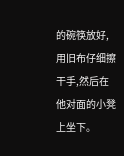的碗筷放好,用旧布仔细擦干手,然后在他对面的小凳上坐下。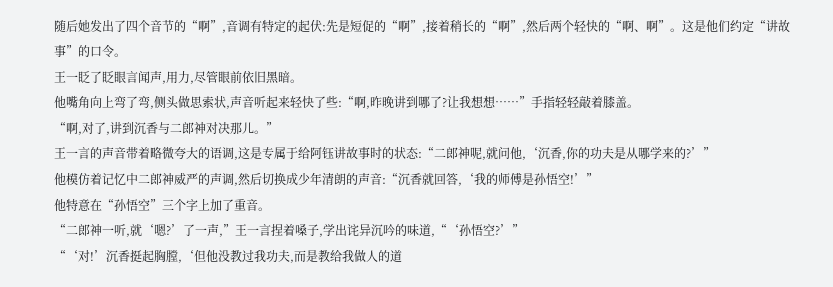随后她发出了四个音节的“啊”,音调有特定的起伏:先是短促的“啊”,接着稍长的“啊”,然后两个轻快的“啊、啊”。这是他们约定“讲故事”的口令。
王一眨了眨眼言闻声,用力,尽管眼前依旧黑暗。
他嘴角向上弯了弯,侧头做思索状,声音听起来轻快了些:“啊,昨晚讲到哪了?让我想想……”手指轻轻敲着膝盖。
“啊,对了,讲到沉香与二郎神对决那儿。”
王一言的声音带着略微夸大的语调,这是专属于给阿钰讲故事时的状态:“二郎神呢,就问他,‘沉香,你的功夫是从哪学来的?’”
他模仿着记忆中二郎神威严的声调,然后切换成少年清朗的声音:“沉香就回答,‘我的师傅是孙悟空!’”
他特意在“孙悟空”三个字上加了重音。
“二郎神一听,就‘嗯?’了一声,”王一言捏着嗓子,学出诧异沉吟的味道,“‘孙悟空?’”
“‘对!’沉香挺起胸膛,‘但他没教过我功夫,而是教给我做人的道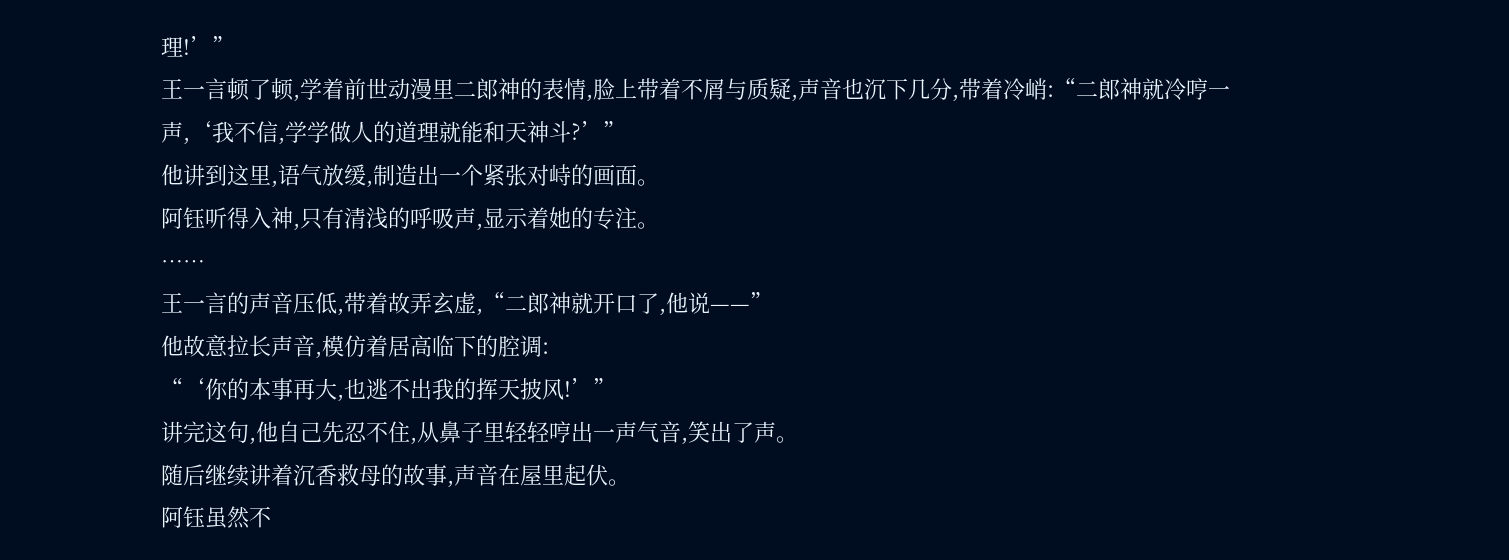理!’”
王一言顿了顿,学着前世动漫里二郎神的表情,脸上带着不屑与质疑,声音也沉下几分,带着冷峭:“二郎神就冷哼一声,‘我不信,学学做人的道理就能和天神斗?’”
他讲到这里,语气放缓,制造出一个紧张对峙的画面。
阿钰听得入神,只有清浅的呼吸声,显示着她的专注。
……
王一言的声音压低,带着故弄玄虚,“二郎神就开口了,他说——”
他故意拉长声音,模仿着居高临下的腔调:
“‘你的本事再大,也逃不出我的挥天披风!’”
讲完这句,他自己先忍不住,从鼻子里轻轻哼出一声气音,笑出了声。
随后继续讲着沉香救母的故事,声音在屋里起伏。
阿钰虽然不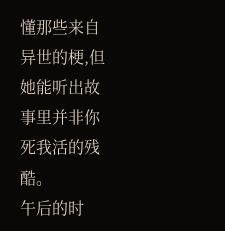懂那些来自异世的梗,但她能听出故事里并非你死我活的残酷。
午后的时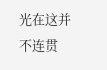光在这并不连贯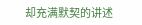却充满默契的讲述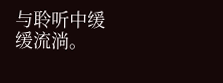与聆听中缓缓流淌。